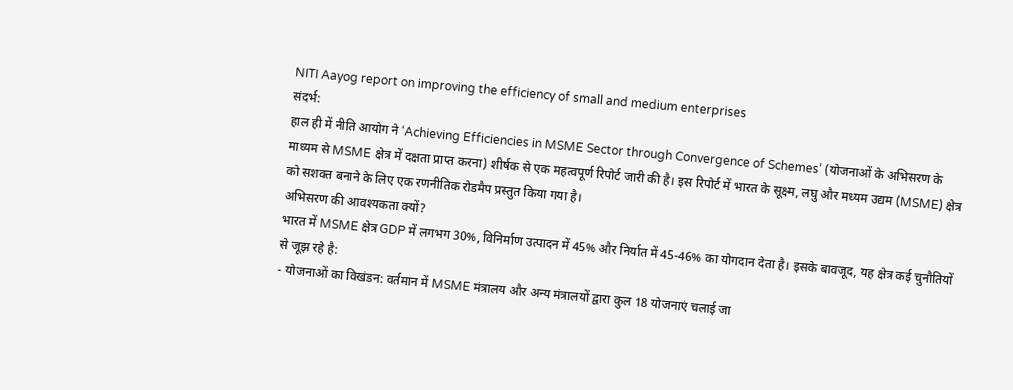NITI Aayog report on improving the efficiency of small and medium enterprises
संदर्भ:
हाल ही में नीति आयोग ने ‘Achieving Efficiencies in MSME Sector through Convergence of Schemes’ (योजनाओं के अभिसरण के माध्यम से MSME क्षेत्र में दक्षता प्राप्त करना) शीर्षक से एक महत्वपूर्ण रिपोर्ट जारी की है। इस रिपोर्ट में भारत के सूक्ष्म, लघु और मध्यम उद्यम (MSME) क्षेत्र को सशक्त बनाने के लिए एक रणनीतिक रोडमैप प्रस्तुत किया गया है।
अभिसरण की आवश्यकता क्यों?
भारत में MSME क्षेत्र GDP में लगभग 30%, विनिर्माण उत्पादन में 45% और निर्यात में 45-46% का योगदान देता है। इसके बावजूद, यह क्षेत्र कई चुनौतियों से जूझ रहे है:
- योजनाओं का विखंडन: वर्तमान में MSME मंत्रालय और अन्य मंत्रालयों द्वारा कुल 18 योजनाएं चलाई जा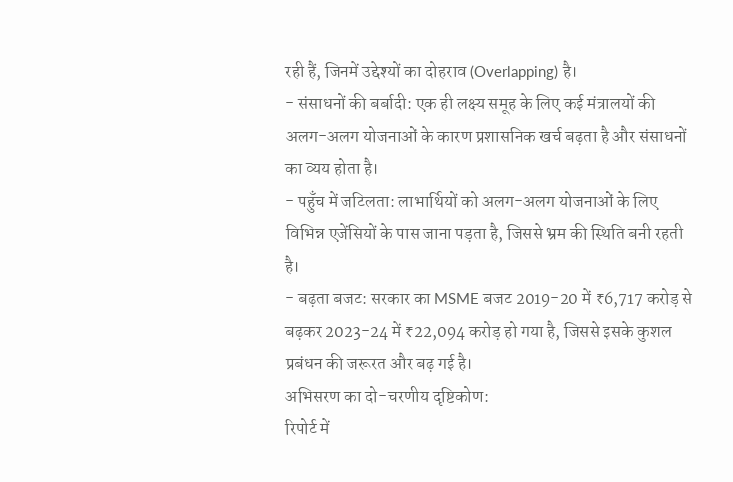रही हैं, जिनमें उद्देश्यों का दोहराव (Overlapping) है।
- संसाधनों की बर्बादी: एक ही लक्ष्य समूह के लिए कई मंत्रालयों की अलग-अलग योजनाओं के कारण प्रशासनिक खर्च बढ़ता है और संसाधनों का व्यय होता है।
- पहुँच में जटिलता: लाभार्थियों को अलग-अलग योजनाओं के लिए विभिन्न एजेंसियों के पास जाना पड़ता है, जिससे भ्रम की स्थिति बनी रहती है।
- बढ़ता बजट: सरकार का MSME बजट 2019-20 में ₹6,717 करोड़ से बढ़कर 2023-24 में ₹22,094 करोड़ हो गया है, जिससे इसके कुशल प्रबंधन की जरूरत और बढ़ गई है।
अभिसरण का दो-चरणीय दृष्टिकोण:
रिपोर्ट में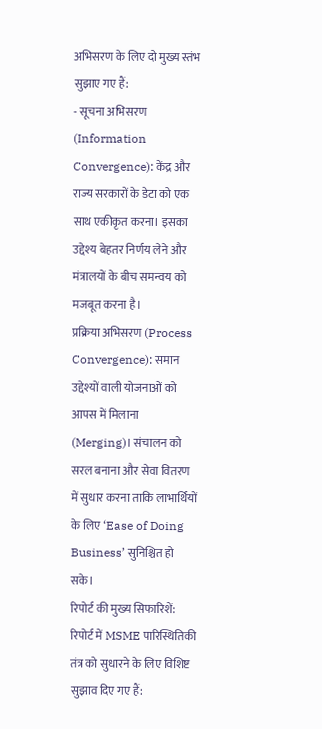अभिसरण के लिए दो मुख्य स्तंभ सुझाए गए हैं:
- सूचना अभिसरण (Information Convergence): केंद्र और राज्य सरकारों के डेटा को एक साथ एकीकृत करना। इसका उद्देश्य बेहतर निर्णय लेने और मंत्रालयों के बीच समन्वय को मजबूत करना है।
प्रक्रिया अभिसरण (Process Convergence): समान उद्देश्यों वाली योजनाओं को आपस में मिलाना (Merging)। संचालन को सरल बनाना और सेवा वितरण में सुधार करना ताकि लाभार्थियों के लिए ‘Ease of Doing Business’ सुनिश्चित हो सके।
रिपोर्ट की मुख्य सिफारिशें:
रिपोर्ट में MSME पारिस्थितिकी तंत्र को सुधारने के लिए विशिष्ट सुझाव दिए गए हैं: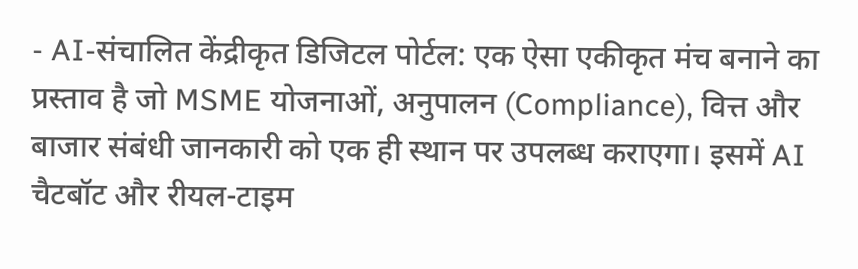- AI-संचालित केंद्रीकृत डिजिटल पोर्टल: एक ऐसा एकीकृत मंच बनाने का प्रस्ताव है जो MSME योजनाओं, अनुपालन (Compliance), वित्त और बाजार संबंधी जानकारी को एक ही स्थान पर उपलब्ध कराएगा। इसमें AI चैटबॉट और रीयल-टाइम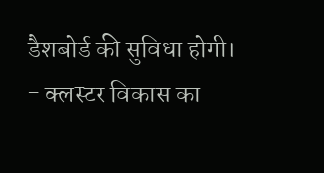डैशबोर्ड की सुविधा होगी।
- क्लस्टर विकास का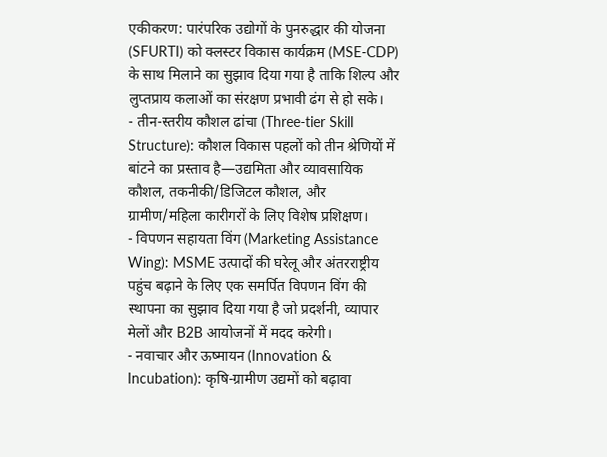एकीकरण: पारंपरिक उद्योगों के पुनरुद्धार की योजना (SFURTI) को क्लस्टर विकास कार्यक्रम (MSE-CDP) के साथ मिलाने का सुझाव दिया गया है ताकि शिल्प और लुप्तप्राय कलाओं का संरक्षण प्रभावी ढंग से हो सके।
- तीन-स्तरीय कौशल ढांचा (Three-tier Skill Structure): कौशल विकास पहलों को तीन श्रेणियों में बांटने का प्रस्ताव है—उद्यमिता और व्यावसायिक कौशल, तकनीकी/डिजिटल कौशल, और ग्रामीण/महिला कारीगरों के लिए विशेष प्रशिक्षण।
- विपणन सहायता विंग (Marketing Assistance Wing): MSME उत्पादों की घरेलू और अंतरराष्ट्रीय पहुंच बढ़ाने के लिए एक समर्पित विपणन विंग की स्थापना का सुझाव दिया गया है जो प्रदर्शनी, व्यापार मेलों और B2B आयोजनों में मदद करेगी।
- नवाचार और ऊष्मायन (Innovation & Incubation): कृषि-ग्रामीण उद्यमों को बढ़ावा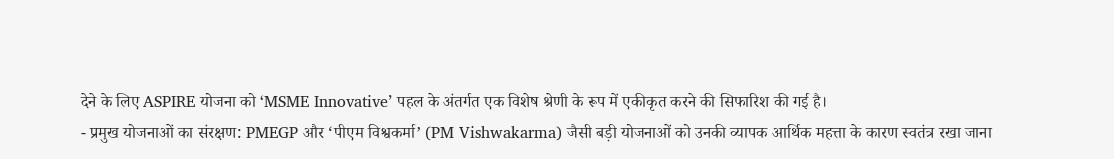देने के लिए ASPIRE योजना को ‘MSME Innovative’ पहल के अंतर्गत एक विशेष श्रेणी के रूप में एकीकृत करने की सिफारिश की गई है।
- प्रमुख योजनाओं का संरक्षण: PMEGP और ‘पीएम विश्वकर्मा’ (PM Vishwakarma) जैसी बड़ी योजनाओं को उनकी व्यापक आर्थिक महत्ता के कारण स्वतंत्र रखा जाना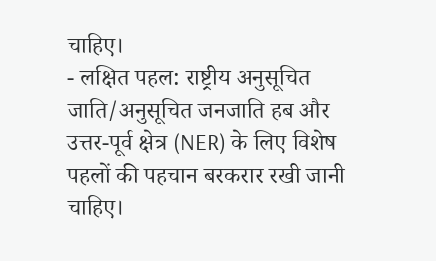चाहिए।
- लक्षित पहल: राष्ट्रीय अनुसूचित जाति/अनुसूचित जनजाति हब और उत्तर-पूर्व क्षेत्र (NER) के लिए विशेष पहलों की पहचान बरकरार रखी जानी चाहिए।